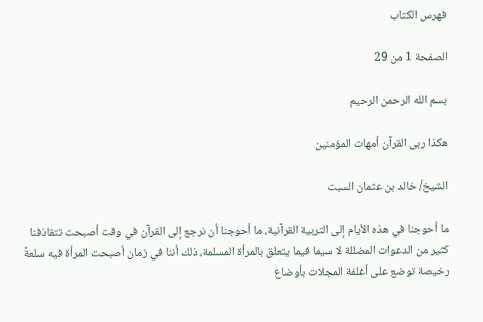فهرس الكتاب

الصفحة 1 من 29

بسم الله الرحمن الرحيم

هكذا ربى القرآن أمهات المؤمنين

الشيخ/ خالد بن عثمان السبت

ما أحوجنا في هذه الأيام إلى التربية القرآنية، ما أحوجنا أن نرجع إلى القرآن في وقت أصبحت تتقاذفنا كثير من الدعوات المضللة لا سيما فيما يتعلق بالمرأة المسلمة، ذلك أننا في زمان أصبحت المرأة فيه سلعةً رخيصة توضع على أغلفة المجلات بأوضاع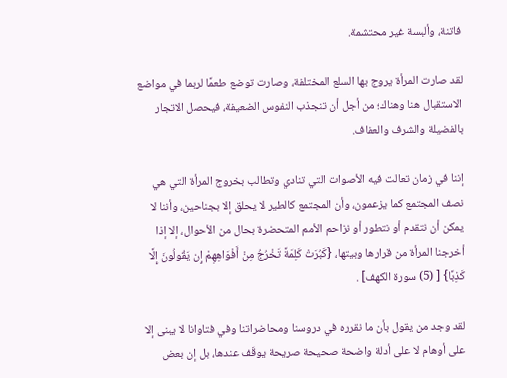فاتنة، وألبسة غير محتشمة.

لقد صارت المرأة يروج بها السلع المختلفة، وصارت توضع طعمًا لربما في مواضع الاستقبال هنا وهناك؛ من أجل أن تنجذب النفوس الضعيفة، فيحصل الاتجار بالفضيلة والشرف والعفاف.

إننا في زمان تعالت فيه الأصوات التي تنادي وتطالب بخروج المرأة التي هي نصف المجتمع كما يزعمون، وأن المجتمع كالطير لا يحلق إلا بجناحين، وأننا لا يمكن أن نتقدم أو نتطور أو نزاحم الأمم المتحضرة بحال من الأحوال، إلا إذا أخرجنا المرأة من قرارها وبيتها، {كَبُرَتْ كَلِمَةً تَخْرُجُ مِنْ أَفْوَاهِهِمْ إِن يَقُولُونَ إِلَّا كَذِبًا} [ (5) سورة الكهف] .

لقد وجد من يقول بأن ما نقرره في دروسنا ومحاضراتنا وفي فتاوانا لا يبنى إلا على أوهام لا على أدلة واضحة صحيحة صريحة يوقَف عندها، بل إن بعض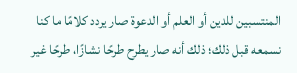المنتسبين للدين أو العلم أو الدعوة صار يردد كلامًا ما كنا نسمعه قبل ذلك؛ ذلك أنه صار يطرح طرحًا نشازًا، طرحًا غير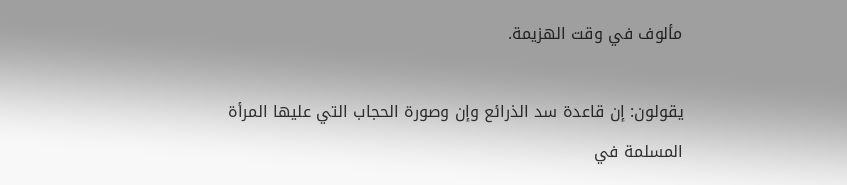مألوف في وقت الهزيمة.

يقولون: إن قاعدة سد الذرائع وإن وصورة الحجاب التي عليها المرأة المسلمة في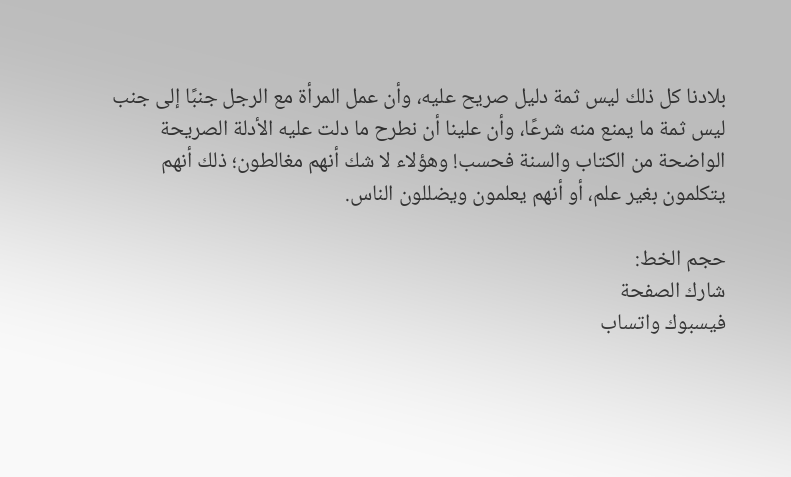بلادنا كل ذلك ليس ثمة دليل صريح عليه، وأن عمل المرأة مع الرجل جنبًا إلى جنب ليس ثمة ما يمنع منه شرعًا، وأن علينا أن نطرح ما دلت عليه الأدلة الصريحة الواضحة من الكتاب والسنة فحسب! وهؤلاء لا شك أنهم مغالطون؛ ذلك أنهم يتكلمون بغير علم، أو أنهم يعلمون ويضللون الناس.

حجم الخط:
شارك الصفحة
فيسبوك واتساب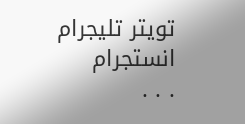تويتر تليجرام انستجرام
. . .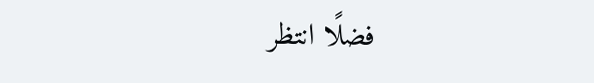فضلًا انتظر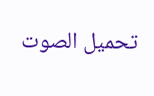تحميل الصوت